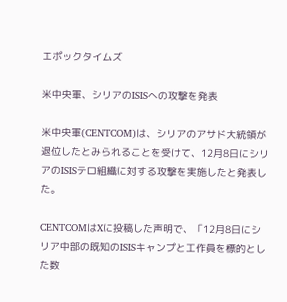エポックタイムズ

米中央軍、シリアのISISへの攻撃を発表

米中央軍(CENTCOM)は、シリアのアサド大統領が退位したとみられることを受けて、12月8日にシリアのISISテロ組織に対する攻撃を実施したと発表した。

CENTCOMはXに投稿した声明で、「12月8日にシリア中部の既知のISISキャンプと工作員を標的とした数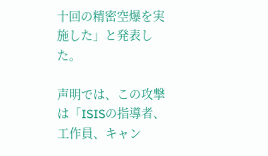十回の精密空爆を実施した」と発表した。

声明では、この攻撃は「ISISの指導者、工作員、キャン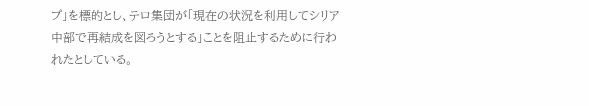プ」を標的とし、テロ集団が「現在の状況を利用してシリア中部で再結成を図ろうとする」ことを阻止するために行われたとしている。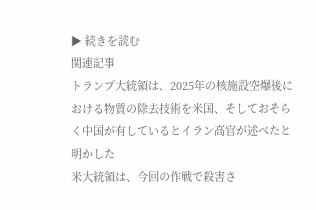▶ 続きを読む
関連記事
トランプ大統領は、2025年の核施設空爆後における物質の除去技術を米国、そしておそらく中国が有しているとイラン高官が述べたと明かした
米大統領は、今回の作戦で殺害さ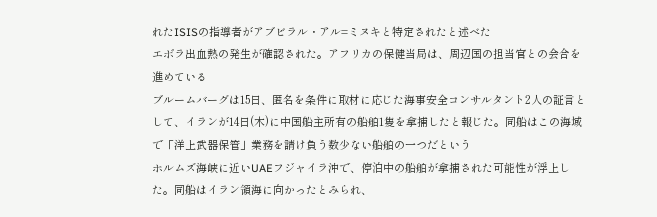れたISISの指導者がアブビラル・アル=ミヌキと特定されたと述べた
エボラ出血熱の発生が確認された。アフリカの保健当局は、周辺国の担当官との会合を進めている
ブルームバーグは15日、匿名を条件に取材に応じた海事安全コンサルタント2人の証言として、イランが14日(木)に中国船主所有の船舶1隻を拿捕したと報じた。同船はこの海域で「洋上武器保管」業務を請け負う数少ない船舶の一つだという
ホルムズ海峡に近いUAEフジャイラ沖で、停泊中の船舶が拿捕された可能性が浮上した。同船はイラン領海に向かったとみられ、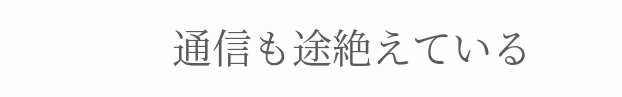通信も途絶えている